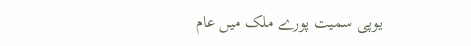یوپی سمیت پورے ملک میں عام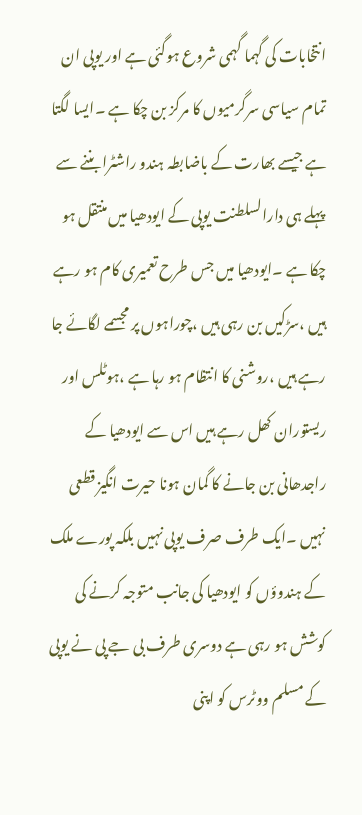انتخابات کی گہما گہمی شروع ہوگئی ہے اور یوپی ان تمام سیاسی سرگرمیوں کا مرکز بن چکا ہے ۔ایسا لگتا ہے جیسے بھارت کے باضابطہ ہندو راشٹرا بننے سے پہلے ہی دارالسلطنت یوپی کے ایودھیا میں منتقل ہو چکا ہے ۔ایودھیا میں جس طرح تعمیری کام ہو رہے ہیں ،سڑکیں بن رہی ہیں ،چوراہوں پر مجسمے لگائے جا رہے ہیں ،روشنی کا انتظام ہو رہا ہے ،ہوٹلس اور ریستوران کھل رہے ہیں اس سے ایودھیا کے راجدھانی بن جانے کا گمان ہونا حیرت انگیز قطعی نہیں ۔ایک طرف صرف یوپی نہیں بلکہ پورے ملک کے ہندوؤں کو ایودھیا کی جانب متوجہ کرنے کی کوشش ہو رہی ہے دوسری طرف بی جے پی نے یوپی کے مسلم ووٹرس کو اپنی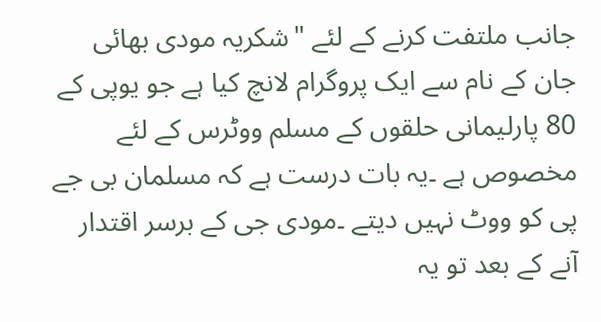جانب ملتفت کرنے کے لئے "شکریہ مودی بھائی جان کے نام سے ایک پروگرام لانچ کیا ہے جو یوپی کے 80 پارلیمانی حلقوں کے مسلم ووٹرس کے لئے مخصوص ہے ۔یہ بات درست ہے کہ مسلمان بی جے پی کو ووٹ نہیں دیتے ۔مودی جی کے برسر اقتدار آنے کے بعد تو یہ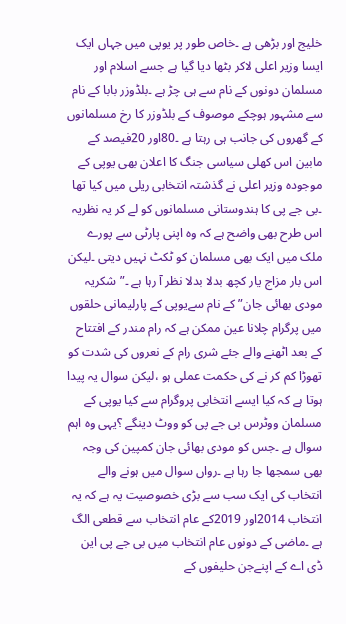خلیج اور بڑھی ہے ۔خاص طور پر یوپی میں جہاں ایک ایسا وزیر اعلی لاکر بٹھا دیا گیا ہے جسے اسلام اور مسلمان دونوں کے نام سے ہی چڑ ہے ۔بلڈوزر بابا کے نام سے مشہور ہوچکے موصوف کے بلڈوزر کا رخ مسلمانوں کے گھروں کی جانب ہی رہتا ہے ۔80اور 20فیصد کے مابین اس کھلی سیاسی جنگ کا اعلان بھی یوپی کے موجودہ وزیر اعلی نے گذشتہ انتخابی ریلی میں کیا تھا ۔بی جے پی کا ہندوستانی مسلمانوں کو لے کر یہ نظریہ اس طرح بھی واضح ہے کہ وہ اپنی پارٹی سے پورے ملک میں ایک بھی مسلمان کو ٹکٹ نہیں دیتی ۔لیکن اس بار مزاج یار کچھ بدلا بدلا نظر آ رہا ہے ۔”شکریہ مودی بھائی جان” کے نام سےیوپی کے پارلیمانی حلقوں میں پرگرام چلانا عین ممکن ہے کہ رام مندر کے افتتاح کے بعد اٹھنے والے جئے شری رام کے نعروں کی شدت کو تھوڑا کم کر نے کی حکمت عملی ہو ،لیکن سوال یہ پیدا ہوتا ہے کہ کیا ایسے انتخابی پروگرام سے کیا یوپی کے مسلمان ووٹرس بی جے پی کو ووٹ دینگے ؟یہی وہ اہم سوال ہے ۔جس کو مودی بھائی جان کمپین کی وجہ بھی سمجھا جا رہا ہے ۔رواں سوال میں ہونے والے انتخاب کی ایک سب سے بڑی خصوصیت یہ ہے کہ یہ انتخاب 2014اور 2019کے عام انتخاب سے قطعی الگ ہے ۔ماضی کے دونوں عام انتخاب میں بی جے پی این ڈی اے کے اپنےجن حلیفوں کے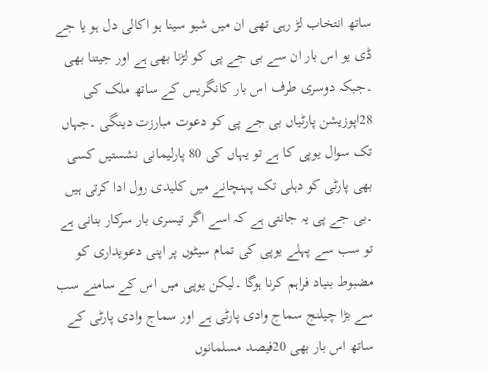ساتھ انتخاب لڑ رہی تھی ان میں شیو سینا ہو اکالی دل ہو یا جے ڈی یو اس بار ان سے بی جے پی کو لڑنا بھی ہے اور جیتنا بھی ۔جبکہ دوسری طرف اس بار کانگریس کے ساتھ ملک کی 28اپوزیشن پارٹیاں بی جے پی کو دعوت مبارزت دینگی ۔جہاں تک سوال یوپی کا ہے تو یہاں کی 80 پارلیمانی نشستیں کسی بھی پارٹی کو دہلی تک پہنچانے میں کلیدی رول ادا کرتی ہیں ۔بی جے پی یہ جانتی ہے کہ اسے اگر تیسری بار سرکار بنانی ہے تو سب سے پہلے یوپی کی تمام سیٹوں پر اپنی دعویداری کو مضبوط بنیاد فراہم کرنا ہوگا ۔لیکن یوپی میں اس کے سامنے سب سے بڑا چیلنج سماج وادی پارٹی ہے اور سماج وادی پارٹی کے ساتھ اس بار بھی 20فیصد مسلمانوں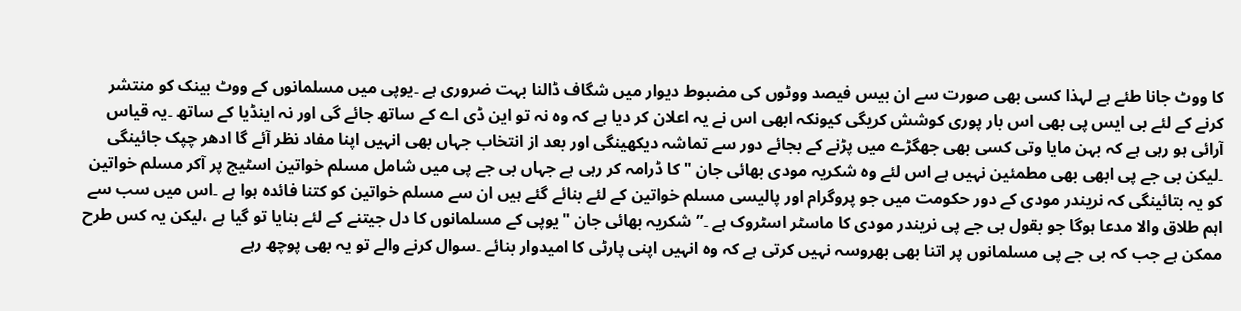کا ووٹ جانا طئے ہے لہذا کسی بھی صورت سے ان بیس فیصد ووٹوں کی مضبوط دیوار میں شگاف ڈالنا بہت ضروری ہے ۔یوپی میں مسلمانوں کے ووٹ بینک کو منتشر کرنے کے لئے بی ایس پی بھی اس بار پوری کوشش کریگی کیونکہ ابھی اس نے یہ اعلان کر دیا ہے کہ وہ نہ تو این ڈی اے کے ساتھ جائے گی اور نہ اینڈیا کے ساتھ ۔یہ قیاس آرائی ہو رہی ہے کہ بہن مایا وتی کسی بھی جھگڑے میں پڑنے کے بجائے دور سے تماشہ دیکھینگی اور بعد از انتخاب جہاں بھی انہیں اپنا مفاد نظر آئے گا ادھر چپک جائینگی ۔لیکن بی جے پی ابھی بھی مطمئین نہیں ہے اس لئے وہ شکریہ مودی بھائی جان "کا ڈرامہ کر رہی ہے جہاں بی جے پی میں شامل مسلم خواتین اسٹیج پر آکر مسلم خواتین کو یہ بتائینگی کہ نریندر مودی کے دور حکومت میں جو پروگرام اور پالیسی مسلم خواتین کے لئے بنائے گئے ہیں ان سے مسلم خواتین کو کتنا فائدہ ہوا ہے ۔اس میں سب سے اہم طلاق والا مدعا ہوگا جو بقول بی جے پی نریندر مودی کا ماسٹر اسٹروک ہے ۔”شکریہ بھائی جان "یوپی کے مسلمانوں کا دل جیتنے کے لئے بنایا تو گیا ہے ،لیکن یہ کس طرح ممکن ہے جب کہ بی جے پی مسلمانوں پر اتنا بھی بھروسہ نہیں کرتی ہے کہ وہ انہیں اپنی پارٹی کا امیدوار بنائے ۔سوال کرنے والے تو یہ بھی پوچھ رہے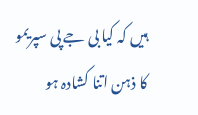ہیں کہ کیا بی جے پی سپریمو کا ذہن اتنا کشادہ ہو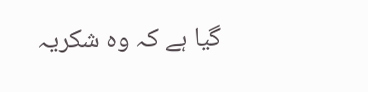گیا ہے کہ وہ شکریہ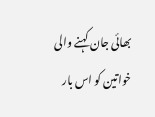بھائی جان کہنے والی خواتین کو اس بار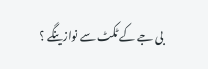بی جے کے ٹکٹ سے نوازینگے ؟